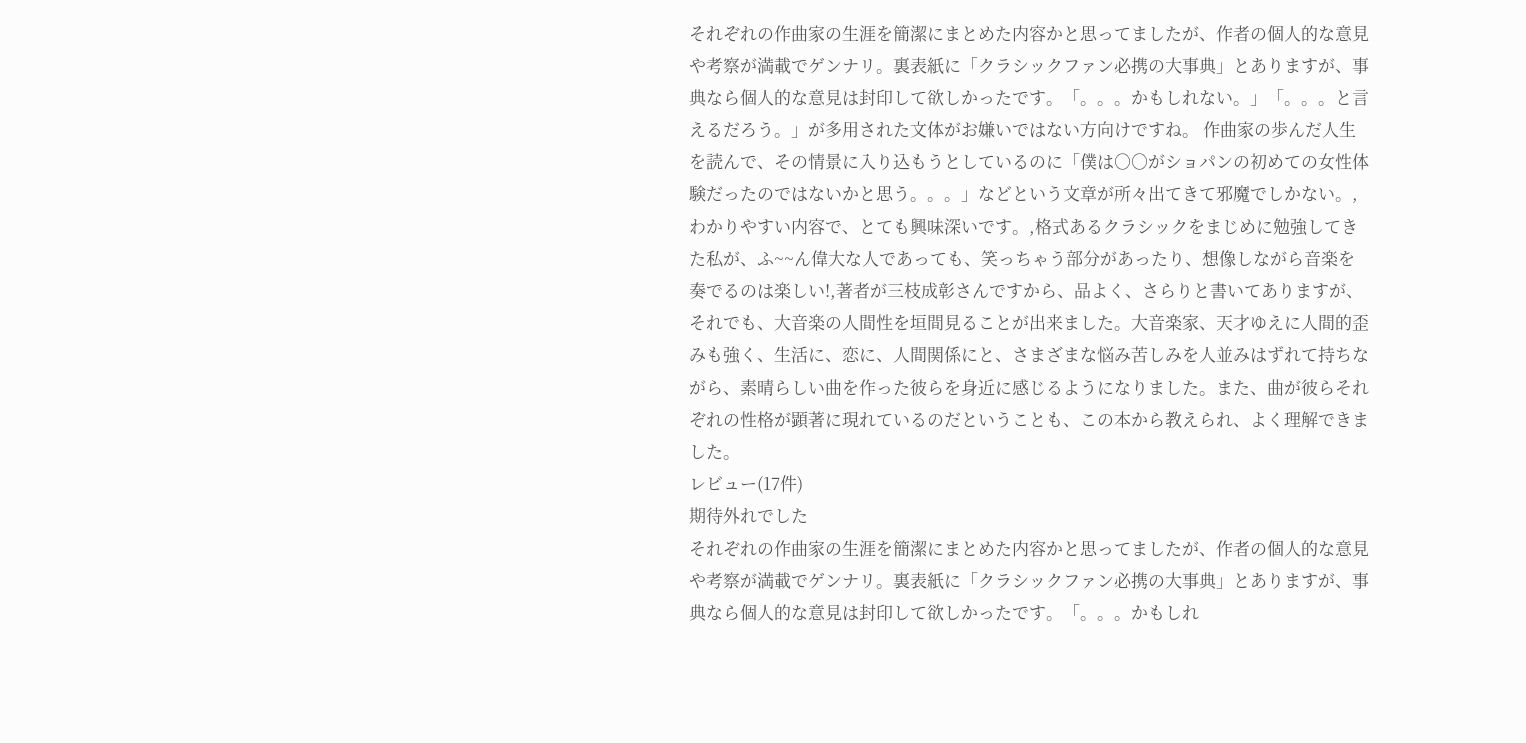それぞれの作曲家の生涯を簡潔にまとめた内容かと思ってましたが、作者の個人的な意見や考察が満載でゲンナリ。裏表紙に「クラシックファン必携の大事典」とありますが、事典なら個人的な意見は封印して欲しかったです。「。。。かもしれない。」「。。。と言えるだろう。」が多用された文体がお嫌いではない方向けですね。 作曲家の歩んだ人生を読んで、その情景に入り込もうとしているのに「僕は○○がショパンの初めての女性体験だったのではないかと思う。。。」などという文章が所々出てきて邪魔でしかない。,わかりやすい内容で、とても興味深いです。,格式あるクラシックをまじめに勉強してきた私が、ふ~~ん偉大な人であっても、笑っちゃう部分があったり、想像しながら音楽を奏でるのは楽しい!,著者が三枝成彰さんですから、品よく、さらりと書いてありますが、それでも、大音楽の人間性を垣間見ることが出来ました。大音楽家、天才ゆえに人間的歪みも強く、生活に、恋に、人間関係にと、さまざまな悩み苦しみを人並みはずれて持ちながら、素晴らしい曲を作った彼らを身近に感じるようになりました。また、曲が彼らそれぞれの性格が顕著に現れているのだということも、この本から教えられ、よく理解できました。
レビュー(17件)
期待外れでした
それぞれの作曲家の生涯を簡潔にまとめた内容かと思ってましたが、作者の個人的な意見や考察が満載でゲンナリ。裏表紙に「クラシックファン必携の大事典」とありますが、事典なら個人的な意見は封印して欲しかったです。「。。。かもしれ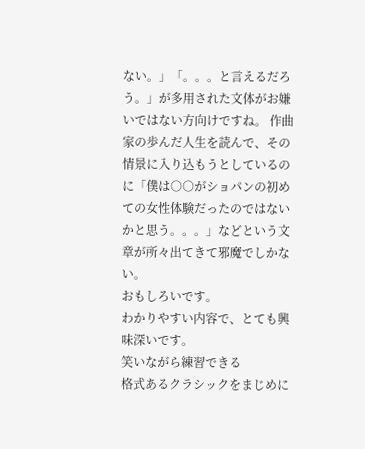ない。」「。。。と言えるだろう。」が多用された文体がお嫌いではない方向けですね。 作曲家の歩んだ人生を読んで、その情景に入り込もうとしているのに「僕は○○がショパンの初めての女性体験だったのではないかと思う。。。」などという文章が所々出てきて邪魔でしかない。
おもしろいです。
わかりやすい内容で、とても興味深いです。
笑いながら練習できる
格式あるクラシックをまじめに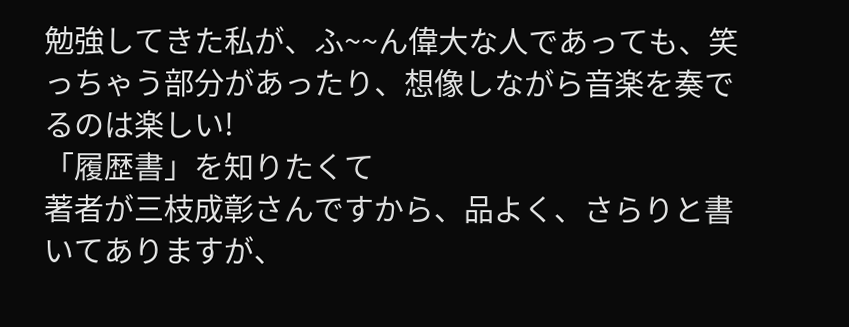勉強してきた私が、ふ~~ん偉大な人であっても、笑っちゃう部分があったり、想像しながら音楽を奏でるのは楽しい!
「履歴書」を知りたくて
著者が三枝成彰さんですから、品よく、さらりと書いてありますが、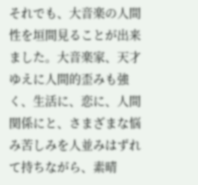それでも、大音楽の人間性を垣間見ることが出来ました。大音楽家、天才ゆえに人間的歪みも強く、生活に、恋に、人間関係にと、さまざまな悩み苦しみを人並みはずれて持ちながら、素晴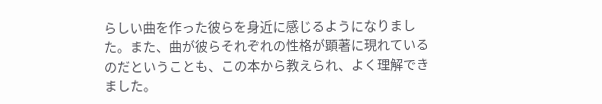らしい曲を作った彼らを身近に感じるようになりました。また、曲が彼らそれぞれの性格が顕著に現れているのだということも、この本から教えられ、よく理解できました。